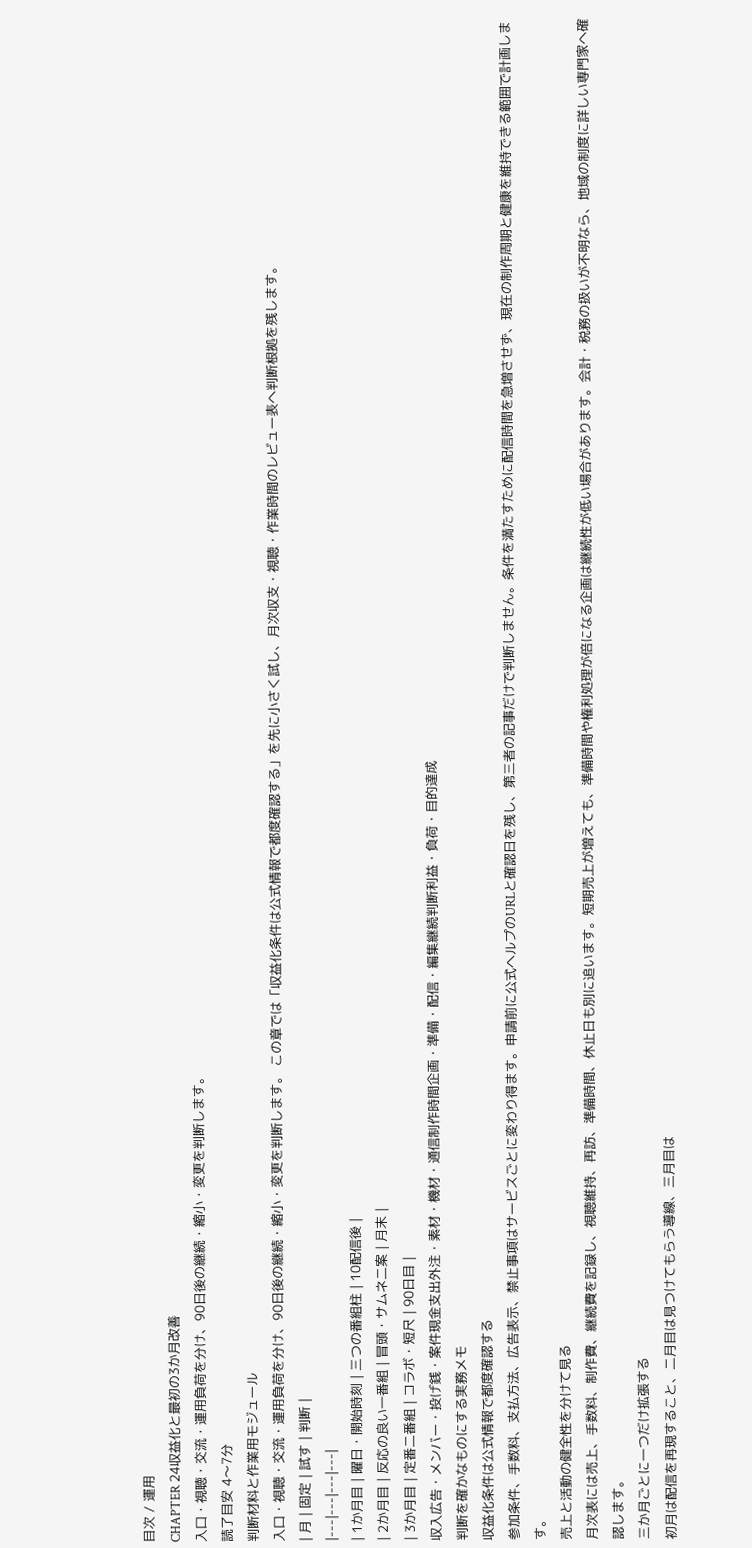目次 / 運用
CHAPTER 24収益化と最初の3か月改善
入口・視聴・交流・運用負荷を分け、90日後の継続・縮小・変更を判断します。
読了目安 4〜7分
判断材料と作業用モジュール
入口・視聴・交流・運用負荷を分け、90日後の継続・縮小・変更を判断します。 この章では「収益化条件は公式情報で都度確認する」を先に小さく試し、月次収支・視聴・作業時間のレビュー表へ判断根拠を残します。
| 月 | 固定 | 試す | 判断 |
|---|---|---|---|
| 1か月目 | 曜日・開始時刻 | 三つの番組柱 | 10配信後 |
| 2か月目 | 反応の良い一番組 | 冒頭・サムネ二案 | 月末 |
| 3か月目 | 定番二番組 | コラボ・短尺 | 90日目 |
収入広告・メンバー・投げ銭・案件現金支出外注・素材・機材・通信制作時間企画・準備・配信・編集継続判断利益・負荷・目的達成
判断を確かなものにする実務メモ
収益化条件は公式情報で都度確認する
参加条件、手数料、支払方法、広告表示、禁止事項はサービスごとに変わり得ます。申請前に公式ヘルプのURLと確認日を残し、第三者の記事だけで判断しません。条件を満たすために配信時間を急増させず、現在の制作周期と健康を維持できる範囲で計画します。
売上と活動の健全性を分けて見る
月次表には売上、手数料、制作費、継続費を記録し、視聴維持、再訪、準備時間、休止日も別に追います。短期売上が増えても、準備時間や権利処理が倍になる企画は継続性が低い場合があります。会計・税務の扱いが不明なら、地域の制度に詳しい専門家へ確認します。
三か月ごとに一つだけ拡張する
初月は配信を再現すること、二月目は見つけてもらう導線、三月目は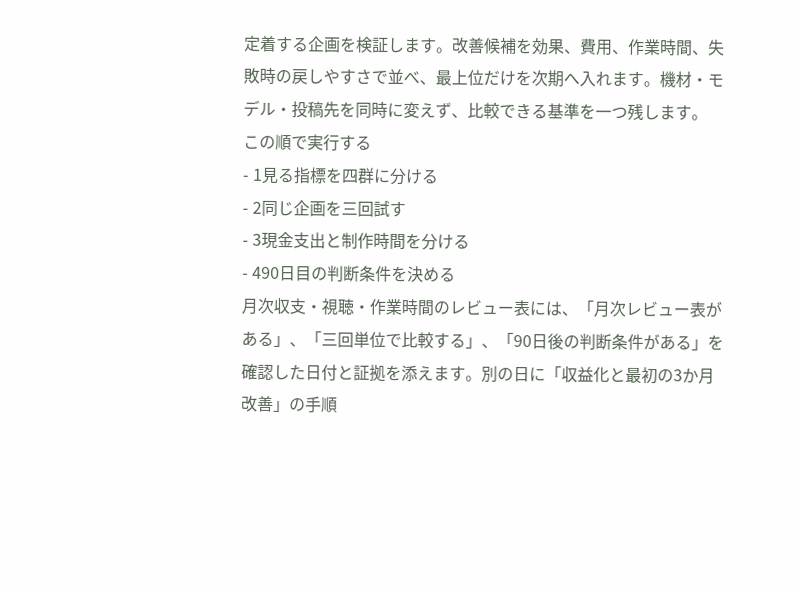定着する企画を検証します。改善候補を効果、費用、作業時間、失敗時の戻しやすさで並べ、最上位だけを次期へ入れます。機材・モデル・投稿先を同時に変えず、比較できる基準を一つ残します。
この順で実行する
- 1見る指標を四群に分ける
- 2同じ企画を三回試す
- 3現金支出と制作時間を分ける
- 490日目の判断条件を決める
月次収支・視聴・作業時間のレビュー表には、「月次レビュー表がある」、「三回単位で比較する」、「90日後の判断条件がある」を確認した日付と証拠を添えます。別の日に「収益化と最初の3か月改善」の手順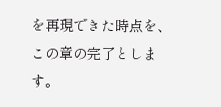を再現できた時点を、この章の完了とします。